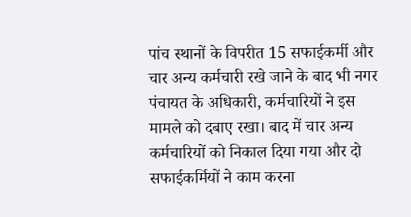पांच स्थानों के विपरीत 15 सफाईकर्मी और चार अन्य कर्मचारी रखे जाने के बाद भी नगर
पंचायत के अधिकारी, कर्मचारियों ने इस मामले को दबाए रखा। बाद में चार अन्य
कर्मचारियों को निकाल दिया गया और दो सफाईकर्मियों ने काम करना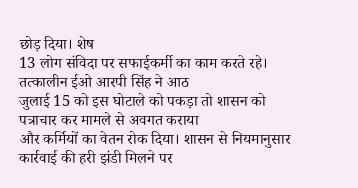छोड़ दिया। शेष
13 लोग संविदा पर सफाईकर्मी का काम करते रहे। तत्कालीन ईओ आरपी सिंह ने आठ
जुलाई 15 को इस घोटाले को पकड़ा तो शासन को पत्राचार कर मामले से अवगत कराया
और कर्मियों का वेतन रोक दिया। शासन से नियमानुसार कार्रवाई की हरी झंडी मिलने पर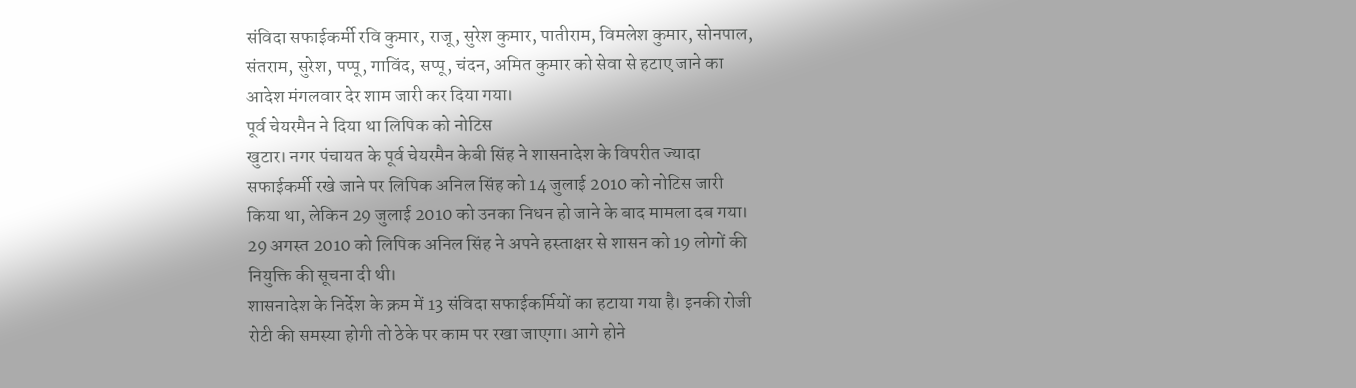संविदा सफाईकर्मी रवि कुमार, राजू, सुरेश कुमार, पातीराम, विमलेश कुमार, सोनपाल,
संतराम, सुरेश, पप्पू, गाविंद, सप्पू, चंदन, अमित कुमार को सेवा से हटाए जाने का
आदेश मंगलवार देर शाम जारी कर दिया गया।
पूर्व चेयरमैन ने दिया था लिपिक को नोटिस
खुटार। नगर पंचायत के पूर्व चेयरमैन केबी सिंह ने शासनादेश के विपरीत ज्यादा
सफाईकर्मी रखे जाने पर लिपिक अनिल सिंह को 14 जुलाई 2010 को नोटिस जारी
किया था, लेकिन 29 जुलाई 2010 को उनका निधन हो जाने के बाद मामला दब गया।
29 अगस्त 2010 को लिपिक अनिल सिंह ने अपने हस्ताक्षर से शासन को 19 लोगों की
नियुक्ति की सूचना दी थी।
शासनादेश के निर्देश के क्रम में 13 संविदा सफाईकर्मियों का हटाया गया है। इनकी रोजी
रोटी की समस्या होगी तो ठेके पर काम पर रखा जाएगा। आगे होने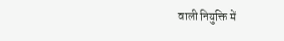वाली नियुक्ति में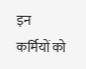इन
कर्मियों को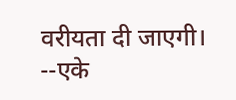वरीयता दी जाएगी। --एके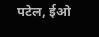पटेल, ईओ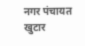नगर पंचायत खुटार